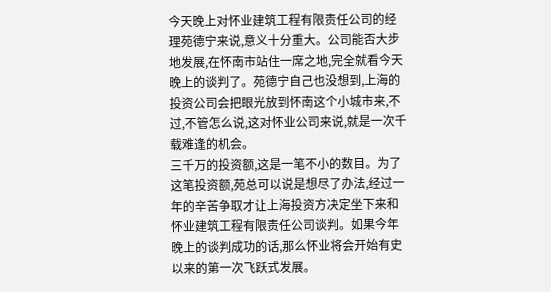今天晚上对怀业建筑工程有限责任公司的经理苑德宁来说,意义十分重大。公司能否大步地发展,在怀南市站住一席之地,完全就看今天晚上的谈判了。苑德宁自己也没想到,上海的投资公司会把眼光放到怀南这个小城市来,不过,不管怎么说,这对怀业公司来说,就是一次千载难逢的机会。
三千万的投资额,这是一笔不小的数目。为了这笔投资额,苑总可以说是想尽了办法,经过一年的辛苦争取才让上海投资方决定坐下来和怀业建筑工程有限责任公司谈判。如果今年晚上的谈判成功的话,那么怀业将会开始有史以来的第一次飞跃式发展。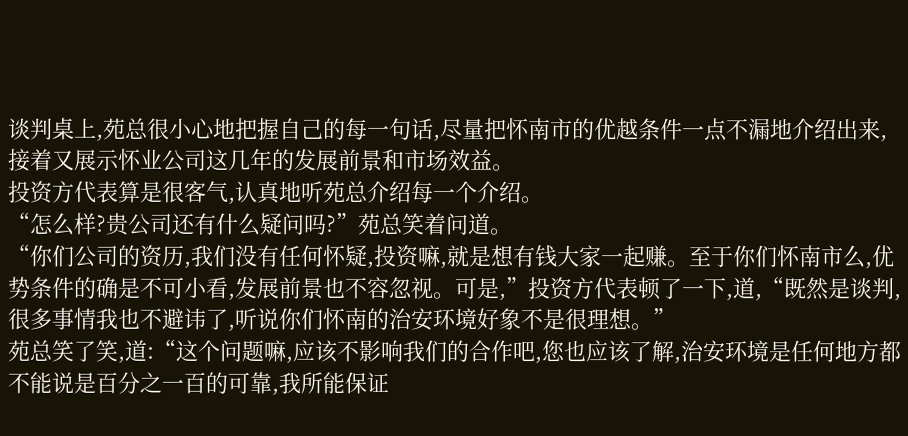谈判桌上,苑总很小心地把握自己的每一句话,尽量把怀南市的优越条件一点不漏地介绍出来,接着又展示怀业公司这几年的发展前景和市场效益。
投资方代表算是很客气,认真地听苑总介绍每一个介绍。
“怎么样?贵公司还有什么疑问吗?”苑总笑着问道。
“你们公司的资历,我们没有任何怀疑,投资嘛,就是想有钱大家一起赚。至于你们怀南市么,优势条件的确是不可小看,发展前景也不容忽视。可是,”投资方代表顿了一下,道,“既然是谈判,很多事情我也不避讳了,听说你们怀南的治安环境好象不是很理想。”
苑总笑了笑,道:“这个问题嘛,应该不影响我们的合作吧,您也应该了解,治安环境是任何地方都不能说是百分之一百的可靠,我所能保证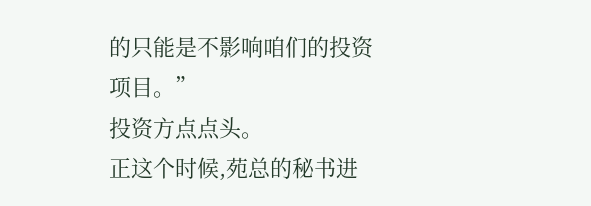的只能是不影响咱们的投资项目。”
投资方点点头。
正这个时候,苑总的秘书进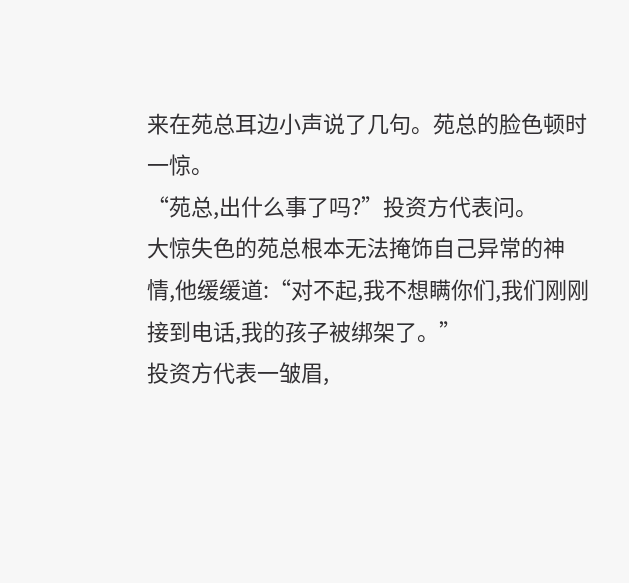来在苑总耳边小声说了几句。苑总的脸色顿时一惊。
“苑总,出什么事了吗?”投资方代表问。
大惊失色的苑总根本无法掩饰自己异常的神情,他缓缓道:“对不起,我不想瞒你们,我们刚刚接到电话,我的孩子被绑架了。”
投资方代表一皱眉,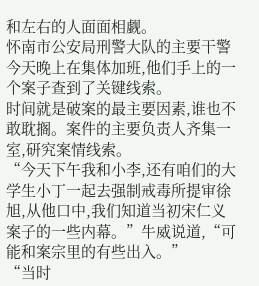和左右的人面面相觑。
怀南市公安局刑警大队的主要干警今天晚上在集体加班,他们手上的一个案子查到了关键线索。
时间就是破案的最主要因素,谁也不敢耽搁。案件的主要负责人齐集一室,研究案情线索。
“今天下午我和小李,还有咱们的大学生小丁一起去强制戒毒所提审徐旭,从他口中,我们知道当初宋仁义案子的一些内幕。”牛威说道,“可能和案宗里的有些出入。”
“当时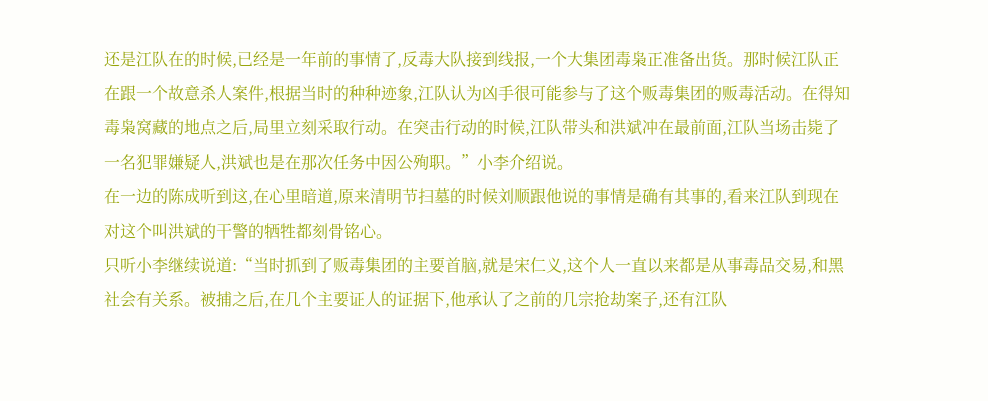还是江队在的时候,已经是一年前的事情了,反毒大队接到线报,一个大集团毒枭正准备出货。那时候江队正在跟一个故意杀人案件,根据当时的种种迹象,江队认为凶手很可能参与了这个贩毒集团的贩毒活动。在得知毒枭窝藏的地点之后,局里立刻采取行动。在突击行动的时候,江队带头和洪斌冲在最前面,江队当场击毙了一名犯罪嫌疑人,洪斌也是在那次任务中因公殉职。”小李介绍说。
在一边的陈成听到这,在心里暗道,原来清明节扫墓的时候刘顺跟他说的事情是确有其事的,看来江队到现在对这个叫洪斌的干警的牺牲都刻骨铭心。
只听小李继续说道:“当时抓到了贩毒集团的主要首脑,就是宋仁义,这个人一直以来都是从事毒品交易,和黑社会有关系。被捕之后,在几个主要证人的证据下,他承认了之前的几宗抢劫案子,还有江队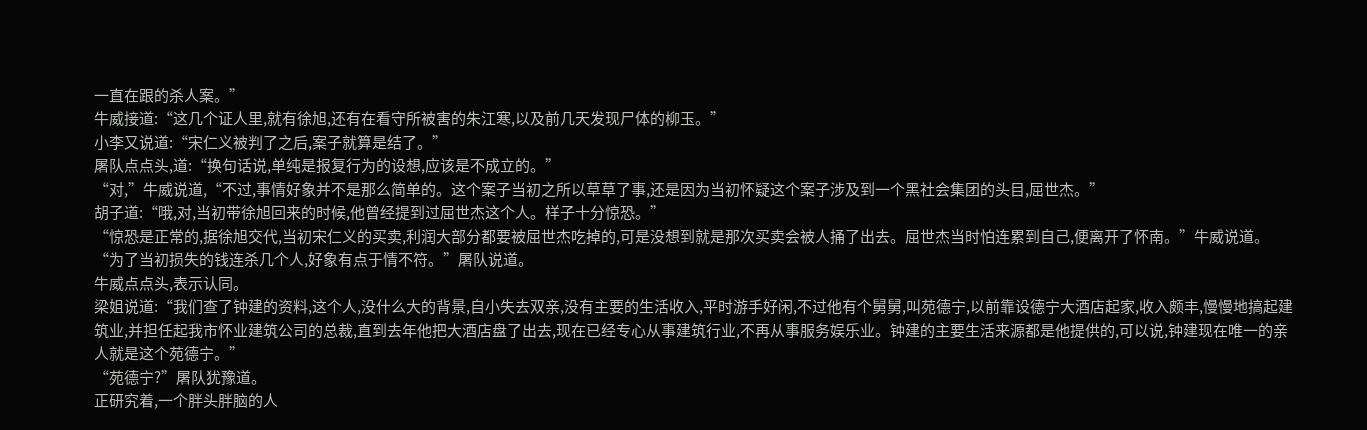一直在跟的杀人案。”
牛威接道:“这几个证人里,就有徐旭,还有在看守所被害的朱江寒,以及前几天发现尸体的柳玉。”
小李又说道:“宋仁义被判了之后,案子就算是结了。”
屠队点点头,道:“换句话说,单纯是报复行为的设想,应该是不成立的。”
“对,”牛威说道,“不过,事情好象并不是那么简单的。这个案子当初之所以草草了事,还是因为当初怀疑这个案子涉及到一个黑社会集团的头目,屈世杰。”
胡子道:“哦,对,当初带徐旭回来的时候,他曾经提到过屈世杰这个人。样子十分惊恐。”
“惊恐是正常的,据徐旭交代,当初宋仁义的买卖,利润大部分都要被屈世杰吃掉的,可是没想到就是那次买卖会被人捅了出去。屈世杰当时怕连累到自己,便离开了怀南。”牛威说道。
“为了当初损失的钱连杀几个人,好象有点于情不符。”屠队说道。
牛威点点头,表示认同。
梁姐说道:“我们查了钟建的资料,这个人,没什么大的背景,自小失去双亲,没有主要的生活收入,平时游手好闲,不过他有个舅舅,叫苑德宁,以前靠设德宁大酒店起家,收入颇丰,慢慢地搞起建筑业,并担任起我市怀业建筑公司的总裁,直到去年他把大酒店盘了出去,现在已经专心从事建筑行业,不再从事服务娱乐业。钟建的主要生活来源都是他提供的,可以说,钟建现在唯一的亲人就是这个苑德宁。”
“苑德宁?”屠队犹豫道。
正研究着,一个胖头胖脑的人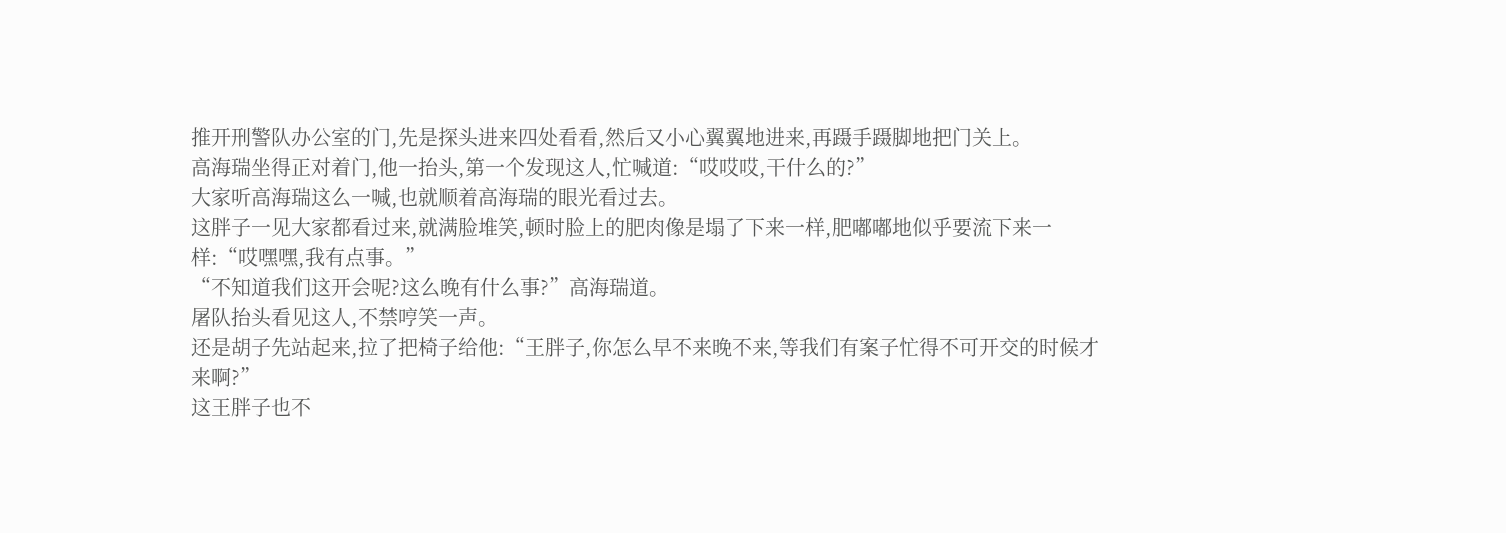推开刑警队办公室的门,先是探头进来四处看看,然后又小心翼翼地进来,再蹑手蹑脚地把门关上。
高海瑞坐得正对着门,他一抬头,第一个发现这人,忙喊道:“哎哎哎,干什么的?”
大家听高海瑞这么一喊,也就顺着高海瑞的眼光看过去。
这胖子一见大家都看过来,就满脸堆笑,顿时脸上的肥肉像是塌了下来一样,肥嘟嘟地似乎要流下来一样:“哎嘿嘿,我有点事。”
“不知道我们这开会呢?这么晚有什么事?”高海瑞道。
屠队抬头看见这人,不禁哼笑一声。
还是胡子先站起来,拉了把椅子给他:“王胖子,你怎么早不来晚不来,等我们有案子忙得不可开交的时候才来啊?”
这王胖子也不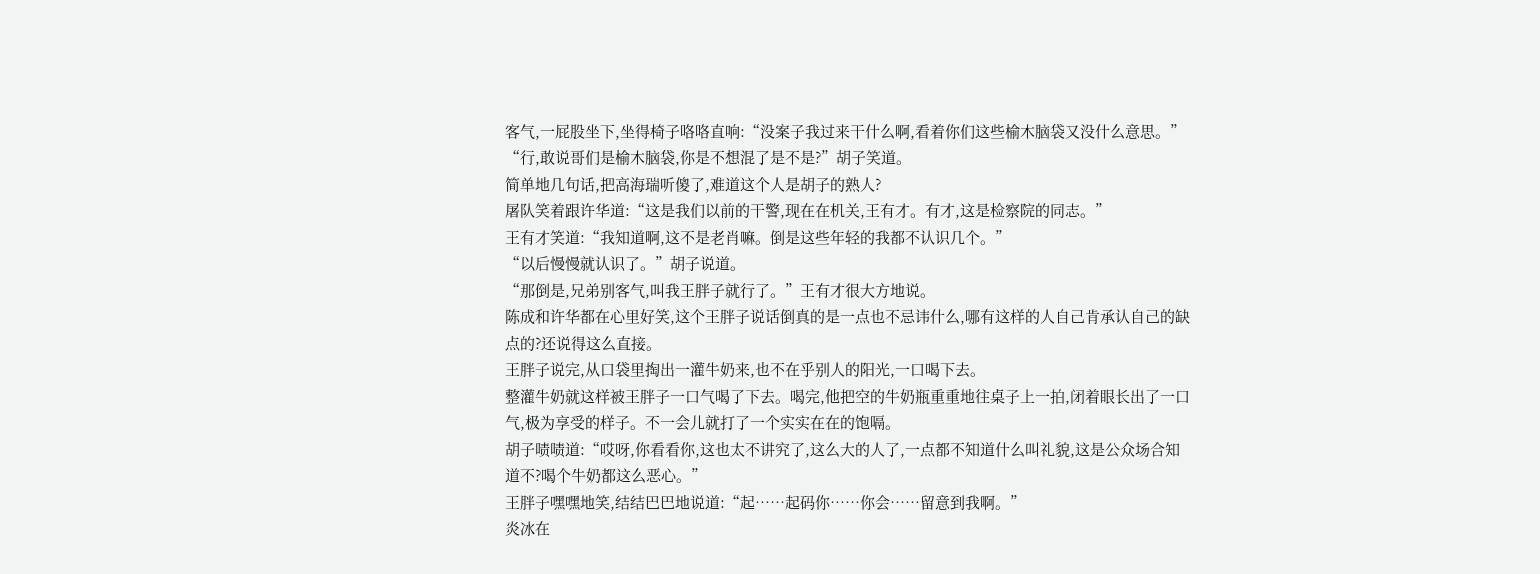客气,一屁股坐下,坐得椅子咯咯直响:“没案子我过来干什么啊,看着你们这些榆木脑袋又没什么意思。”
“行,敢说哥们是榆木脑袋,你是不想混了是不是?”胡子笑道。
简单地几句话,把高海瑞听傻了,难道这个人是胡子的熟人?
屠队笑着跟许华道:“这是我们以前的干警,现在在机关,王有才。有才,这是检察院的同志。”
王有才笑道:“我知道啊,这不是老肖嘛。倒是这些年轻的我都不认识几个。”
“以后慢慢就认识了。”胡子说道。
“那倒是,兄弟别客气,叫我王胖子就行了。”王有才很大方地说。
陈成和许华都在心里好笑,这个王胖子说话倒真的是一点也不忌讳什么,哪有这样的人自己肯承认自己的缺点的?还说得这么直接。
王胖子说完,从口袋里掏出一灌牛奶来,也不在乎别人的阳光,一口喝下去。
整灌牛奶就这样被王胖子一口气喝了下去。喝完,他把空的牛奶瓶重重地往桌子上一拍,闭着眼长出了一口气,极为享受的样子。不一会儿就打了一个实实在在的饱嗝。
胡子啧啧道:“哎呀,你看看你,这也太不讲究了,这么大的人了,一点都不知道什么叫礼貌,这是公众场合知道不?喝个牛奶都这么恶心。”
王胖子嘿嘿地笑,结结巴巴地说道:“起……起码你……你会……留意到我啊。”
炎冰在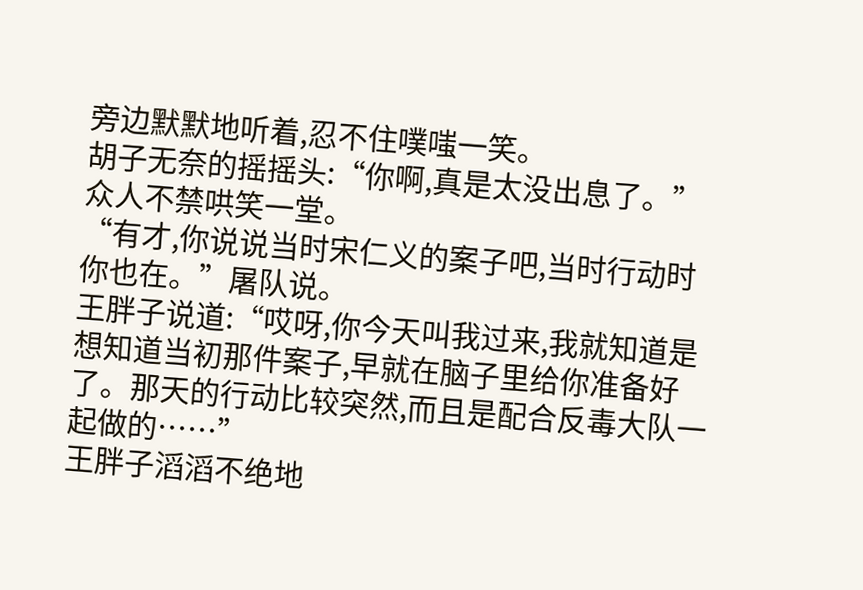旁边默默地听着,忍不住噗嗤一笑。
胡子无奈的摇摇头:“你啊,真是太没出息了。”
众人不禁哄笑一堂。
“有才,你说说当时宋仁义的案子吧,当时行动时你也在。”屠队说。
王胖子说道:“哎呀,你今天叫我过来,我就知道是想知道当初那件案子,早就在脑子里给你准备好了。那天的行动比较突然,而且是配合反毒大队一起做的……”
王胖子滔滔不绝地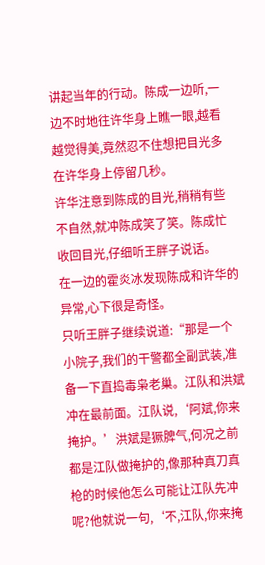讲起当年的行动。陈成一边听,一边不时地往许华身上瞧一眼,越看越觉得美,竟然忍不住想把目光多在许华身上停留几秒。
许华注意到陈成的目光,稍稍有些不自然,就冲陈成笑了笑。陈成忙收回目光,仔细听王胖子说话。
在一边的霍炎冰发现陈成和许华的异常,心下很是奇怪。
只听王胖子继续说道:“那是一个小院子,我们的干警都全副武装,准备一下直捣毒枭老巢。江队和洪斌冲在最前面。江队说,‘阿斌,你来掩护。’洪斌是獗脾气,何况之前都是江队做掩护的,像那种真刀真枪的时候他怎么可能让江队先冲呢?他就说一句,‘不,江队,你来掩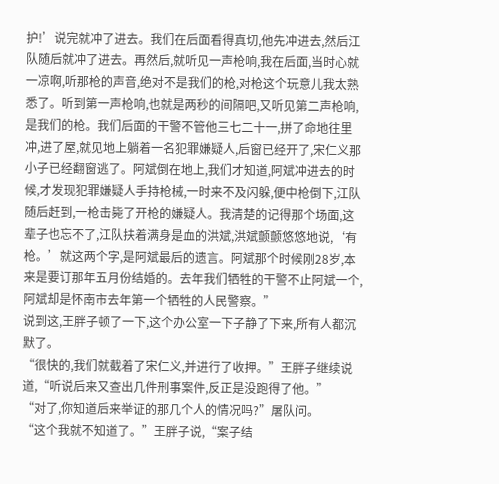护!’说完就冲了进去。我们在后面看得真切,他先冲进去,然后江队随后就冲了进去。再然后,就听见一声枪响,我在后面,当时心就一凉啊,听那枪的声音,绝对不是我们的枪,对枪这个玩意儿我太熟悉了。听到第一声枪响,也就是两秒的间隔吧,又听见第二声枪响,是我们的枪。我们后面的干警不管他三七二十一,拼了命地往里冲,进了屋,就见地上躺着一名犯罪嫌疑人,后窗已经开了,宋仁义那小子已经翻窗逃了。阿斌倒在地上,我们才知道,阿斌冲进去的时候,才发现犯罪嫌疑人手持枪械,一时来不及闪躲,便中枪倒下,江队随后赶到,一枪击毙了开枪的嫌疑人。我清楚的记得那个场面,这辈子也忘不了,江队扶着满身是血的洪斌,洪斌颤颤悠悠地说,‘有枪。’就这两个字,是阿斌最后的遗言。阿斌那个时候刚28岁,本来是要订那年五月份结婚的。去年我们牺牲的干警不止阿斌一个,阿斌却是怀南市去年第一个牺牲的人民警察。”
说到这,王胖子顿了一下,这个办公室一下子静了下来,所有人都沉默了。
“很快的,我们就截着了宋仁义,并进行了收押。”王胖子继续说道,“听说后来又查出几件刑事案件,反正是没跑得了他。”
“对了,你知道后来举证的那几个人的情况吗?”屠队问。
“这个我就不知道了。”王胖子说,“案子结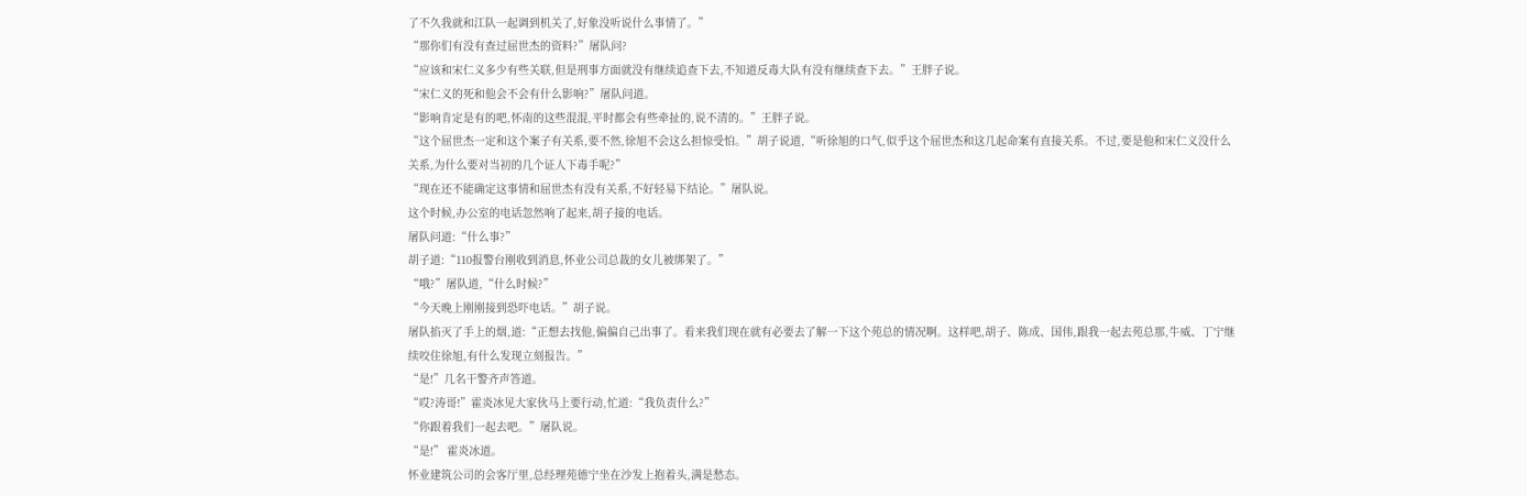了不久我就和江队一起调到机关了,好象没听说什么事情了。”
“那你们有没有查过屈世杰的资料?”屠队问?
“应该和宋仁义多少有些关联,但是刑事方面就没有继续追查下去,不知道反毒大队有没有继续查下去。”王胖子说。
“宋仁义的死和他会不会有什么影响?”屠队问道。
“影响肯定是有的吧,怀南的这些混混,平时都会有些牵扯的,说不清的。”王胖子说。
“这个屈世杰一定和这个案子有关系,要不然,徐旭不会这么担惊受怕。”胡子说道,“听徐旭的口气,似乎这个屈世杰和这几起命案有直接关系。不过,要是他和宋仁义没什么关系,为什么要对当初的几个证人下毒手呢?”
“现在还不能确定这事情和屈世杰有没有关系,不好轻易下结论。”屠队说。
这个时候,办公室的电话忽然响了起来,胡子接的电话。
屠队问道:“什么事?”
胡子道:“110报警台刚收到消息,怀业公司总裁的女儿被绑架了。”
“哦?”屠队道,“什么时候?”
“今天晚上刚刚接到恐吓电话。”胡子说。
屠队掐灭了手上的烟,道:“正想去找他,偏偏自己出事了。看来我们现在就有必要去了解一下这个苑总的情况啊。这样吧,胡子、陈成、国伟,跟我一起去苑总那,牛威、丁宁继续咬住徐旭,有什么发现立刻报告。”
“是!”几名干警齐声答道。
“哎?涛哥!”霍炎冰见大家伙马上要行动,忙道:“我负责什么?”
“你跟着我们一起去吧。”屠队说。
“是!” 霍炎冰道。
怀业建筑公司的会客厅里,总经理苑德宁坐在沙发上抱着头,满是愁态。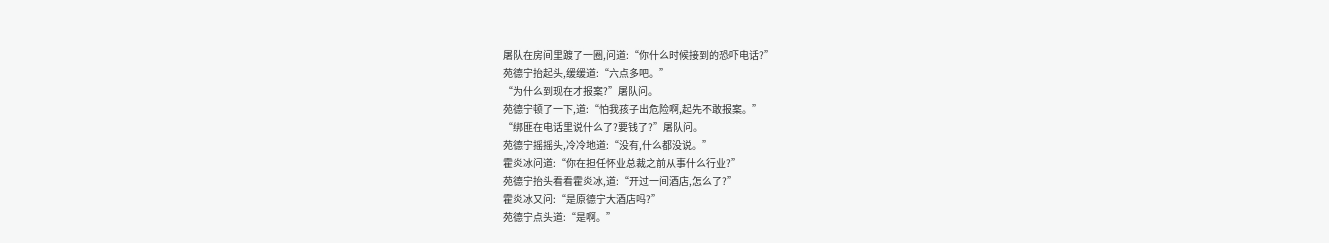屠队在房间里踱了一圈,问道:“你什么时候接到的恐吓电话?”
苑德宁抬起头,缓缓道:“六点多吧。”
“为什么到现在才报案?”屠队问。
苑德宁顿了一下,道:“怕我孩子出危险啊,起先不敢报案。”
“绑匪在电话里说什么了?要钱了?”屠队问。
苑德宁摇摇头,冷冷地道:“没有,什么都没说。”
霍炎冰问道:“你在担任怀业总裁之前从事什么行业?”
苑德宁抬头看看霍炎冰,道:“开过一间酒店,怎么了?”
霍炎冰又问:“是原德宁大酒店吗?”
苑德宁点头道:“是啊。”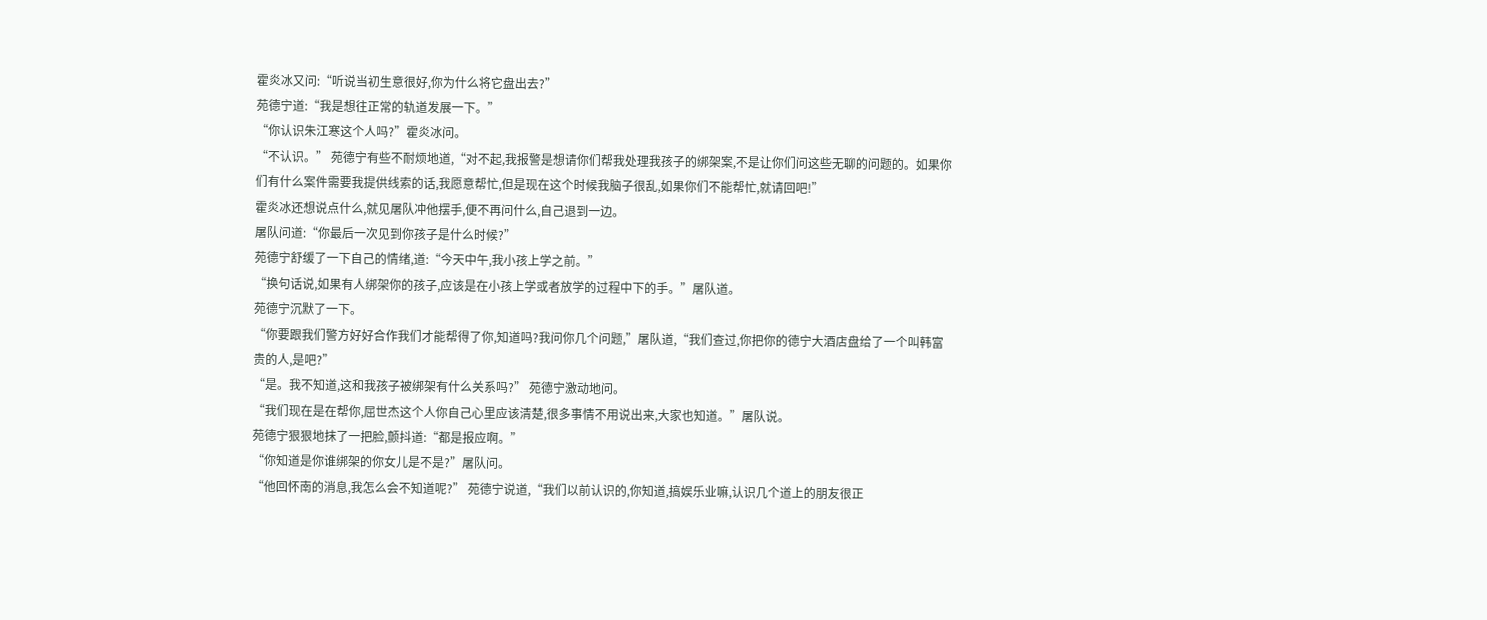霍炎冰又问:“听说当初生意很好,你为什么将它盘出去?”
苑德宁道:“我是想往正常的轨道发展一下。”
“你认识朱江寒这个人吗?”霍炎冰问。
“不认识。” 苑德宁有些不耐烦地道,“对不起,我报警是想请你们帮我处理我孩子的绑架案,不是让你们问这些无聊的问题的。如果你们有什么案件需要我提供线索的话,我愿意帮忙,但是现在这个时候我脑子很乱,如果你们不能帮忙,就请回吧!”
霍炎冰还想说点什么,就见屠队冲他摆手,便不再问什么,自己退到一边。
屠队问道:“你最后一次见到你孩子是什么时候?”
苑德宁舒缓了一下自己的情绪,道:“今天中午,我小孩上学之前。”
“换句话说,如果有人绑架你的孩子,应该是在小孩上学或者放学的过程中下的手。”屠队道。
苑德宁沉默了一下。
“你要跟我们警方好好合作我们才能帮得了你,知道吗?我问你几个问题,”屠队道,“我们查过,你把你的德宁大酒店盘给了一个叫韩富贵的人,是吧?”
“是。我不知道,这和我孩子被绑架有什么关系吗?” 苑德宁激动地问。
“我们现在是在帮你,屈世杰这个人你自己心里应该清楚,很多事情不用说出来,大家也知道。”屠队说。
苑德宁狠狠地抹了一把脸,颤抖道:“都是报应啊。”
“你知道是你谁绑架的你女儿是不是?”屠队问。
“他回怀南的消息,我怎么会不知道呢?” 苑德宁说道,“我们以前认识的,你知道,搞娱乐业嘛,认识几个道上的朋友很正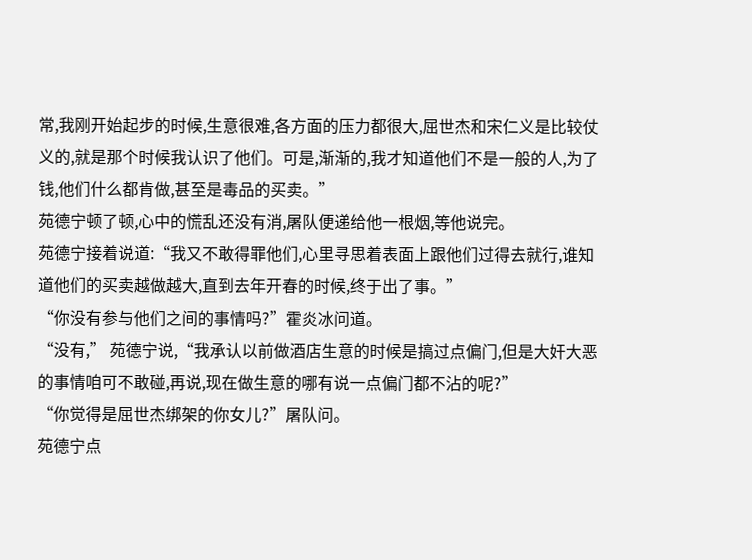常,我刚开始起步的时候,生意很难,各方面的压力都很大,屈世杰和宋仁义是比较仗义的,就是那个时候我认识了他们。可是,渐渐的,我才知道他们不是一般的人,为了钱,他们什么都肯做,甚至是毒品的买卖。”
苑德宁顿了顿,心中的慌乱还没有消,屠队便递给他一根烟,等他说完。
苑德宁接着说道:“我又不敢得罪他们,心里寻思着表面上跟他们过得去就行,谁知道他们的买卖越做越大,直到去年开春的时候,终于出了事。”
“你没有参与他们之间的事情吗?”霍炎冰问道。
“没有,” 苑德宁说,“我承认以前做酒店生意的时候是搞过点偏门,但是大奸大恶的事情咱可不敢碰,再说,现在做生意的哪有说一点偏门都不沾的呢?”
“你觉得是屈世杰绑架的你女儿?”屠队问。
苑德宁点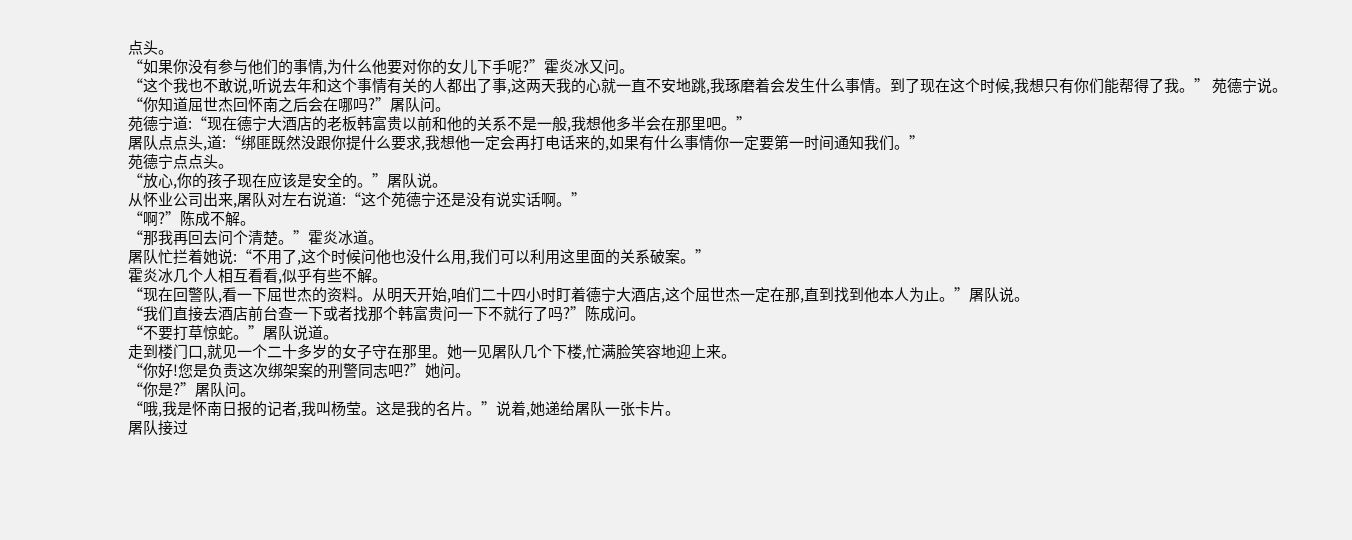点头。
“如果你没有参与他们的事情,为什么他要对你的女儿下手呢?”霍炎冰又问。
“这个我也不敢说,听说去年和这个事情有关的人都出了事,这两天我的心就一直不安地跳,我琢磨着会发生什么事情。到了现在这个时候,我想只有你们能帮得了我。” 苑德宁说。
“你知道屈世杰回怀南之后会在哪吗?”屠队问。
苑德宁道:“现在德宁大酒店的老板韩富贵以前和他的关系不是一般,我想他多半会在那里吧。”
屠队点点头,道:“绑匪既然没跟你提什么要求,我想他一定会再打电话来的,如果有什么事情你一定要第一时间通知我们。”
苑德宁点点头。
“放心,你的孩子现在应该是安全的。”屠队说。
从怀业公司出来,屠队对左右说道:“这个苑德宁还是没有说实话啊。”
“啊?”陈成不解。
“那我再回去问个清楚。”霍炎冰道。
屠队忙拦着她说:“不用了,这个时候问他也没什么用,我们可以利用这里面的关系破案。”
霍炎冰几个人相互看看,似乎有些不解。
“现在回警队,看一下屈世杰的资料。从明天开始,咱们二十四小时盯着德宁大酒店,这个屈世杰一定在那,直到找到他本人为止。”屠队说。
“我们直接去酒店前台查一下或者找那个韩富贵问一下不就行了吗?”陈成问。
“不要打草惊蛇。”屠队说道。
走到楼门口,就见一个二十多岁的女子守在那里。她一见屠队几个下楼,忙满脸笑容地迎上来。
“你好!您是负责这次绑架案的刑警同志吧?”她问。
“你是?”屠队问。
“哦,我是怀南日报的记者,我叫杨莹。这是我的名片。”说着,她递给屠队一张卡片。
屠队接过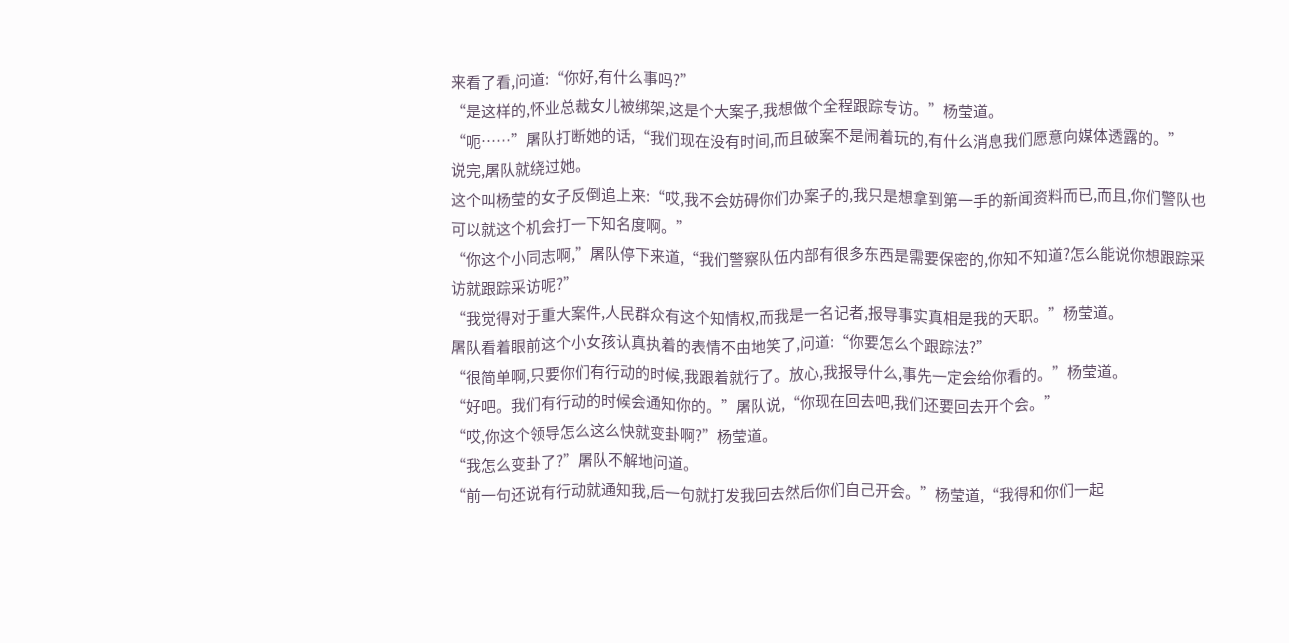来看了看,问道:“你好,有什么事吗?”
“是这样的,怀业总裁女儿被绑架,这是个大案子,我想做个全程跟踪专访。”杨莹道。
“呃……”屠队打断她的话,“我们现在没有时间,而且破案不是闹着玩的,有什么消息我们愿意向媒体透露的。”
说完,屠队就绕过她。
这个叫杨莹的女子反倒追上来:“哎,我不会妨碍你们办案子的,我只是想拿到第一手的新闻资料而已,而且,你们警队也可以就这个机会打一下知名度啊。”
“你这个小同志啊,”屠队停下来道,“我们警察队伍内部有很多东西是需要保密的,你知不知道?怎么能说你想跟踪采访就跟踪采访呢?”
“我觉得对于重大案件,人民群众有这个知情权,而我是一名记者,报导事实真相是我的天职。”杨莹道。
屠队看着眼前这个小女孩认真执着的表情不由地笑了,问道:“你要怎么个跟踪法?”
“很简单啊,只要你们有行动的时候,我跟着就行了。放心,我报导什么,事先一定会给你看的。”杨莹道。
“好吧。我们有行动的时候会通知你的。”屠队说,“你现在回去吧,我们还要回去开个会。”
“哎,你这个领导怎么这么快就变卦啊?”杨莹道。
“我怎么变卦了?”屠队不解地问道。
“前一句还说有行动就通知我,后一句就打发我回去然后你们自己开会。”杨莹道,“我得和你们一起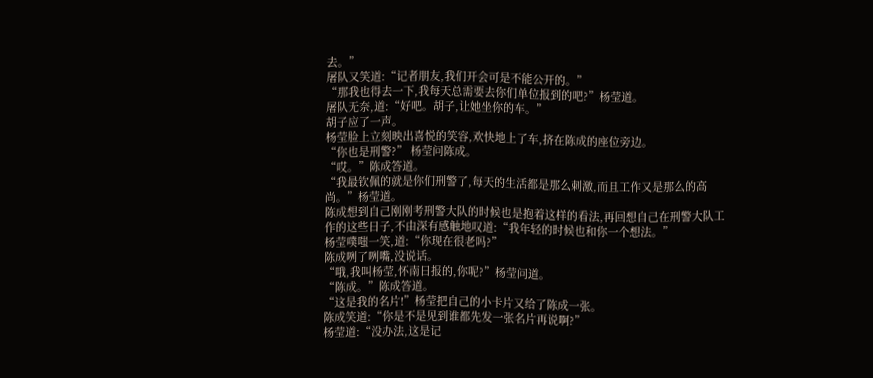去。”
屠队又笑道:“记者朋友,我们开会可是不能公开的。”
“那我也得去一下,我每天总需要去你们单位报到的吧?”杨莹道。
屠队无奈,道:“好吧。胡子,让她坐你的车。”
胡子应了一声。
杨莹脸上立刻映出喜悦的笑容,欢快地上了车,挤在陈成的座位旁边。
“你也是刑警?” 杨莹问陈成。
“哎。”陈成答道。
“我最钦佩的就是你们刑警了,每天的生活都是那么刺激,而且工作又是那么的高尚。”杨莹道。
陈成想到自己刚刚考刑警大队的时候也是抱着这样的看法,再回想自己在刑警大队工作的这些日子,不由深有感触地叹道:“我年轻的时候也和你一个想法。”
杨莹噗嗤一笑,道:“你现在很老吗?”
陈成咧了咧嘴,没说话。
“哦,我叫杨莹,怀南日报的,你呢?”杨莹问道。
“陈成。”陈成答道。
“这是我的名片!”杨莹把自己的小卡片又给了陈成一张。
陈成笑道:“你是不是见到谁都先发一张名片再说啊?”
杨莹道:“没办法,这是记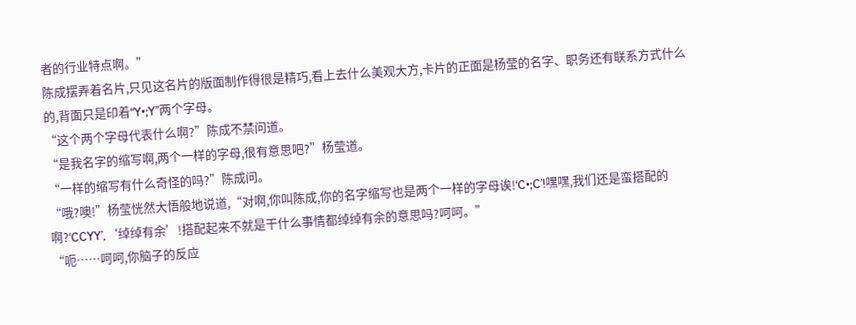者的行业特点啊。”
陈成摆弄着名片,只见这名片的版面制作得很是精巧,看上去什么美观大方,卡片的正面是杨莹的名字、职务还有联系方式什么的,背面只是印着“Y•;Y”两个字母。
“这个两个字母代表什么啊?”陈成不禁问道。
“是我名字的缩写啊,两个一样的字母,很有意思吧?”杨莹道。
“一样的缩写有什么奇怪的吗?”陈成问。
“哦?噢!”杨莹恍然大悟般地说道,“对啊,你叫陈成,你的名字缩写也是两个一样的字母诶!‘C•;C’!嘿嘿,我们还是蛮搭配的啊?‘CCYY’,‘绰绰有余’!搭配起来不就是干什么事情都绰绰有余的意思吗?呵呵。”
“呃……呵呵,你脑子的反应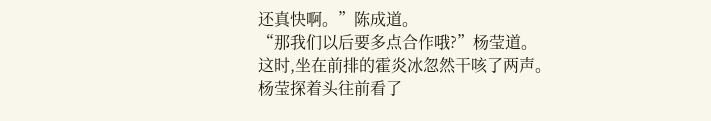还真快啊。”陈成道。
“那我们以后要多点合作哦?”杨莹道。
这时,坐在前排的霍炎冰忽然干咳了两声。
杨莹探着头往前看了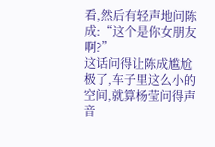看,然后有轻声地问陈成:“这个是你女朋友啊?”
这话问得让陈成尴尬极了,车子里这么小的空间,就算杨莹问得声音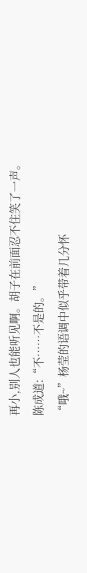再小,别人也能听见啊。胡子在前面忍不住笑了一声。
陈成道:“不……不是的。”
“哦~”杨莹的语调中似乎带着几分怀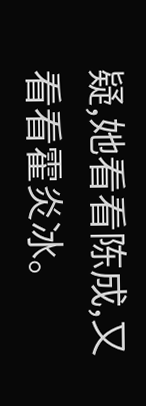疑,她看看陈成,又看看霍炎冰。